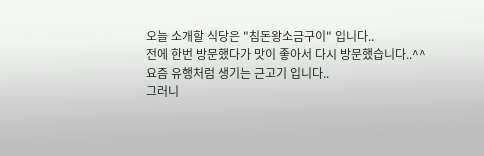오늘 소개할 식당은 "침돈왕소금구이" 입니다..
전에 한번 방문했다가 맛이 좋아서 다시 방문했습니다..^^
요즘 유행처럼 생기는 근고기 입니다..
그러니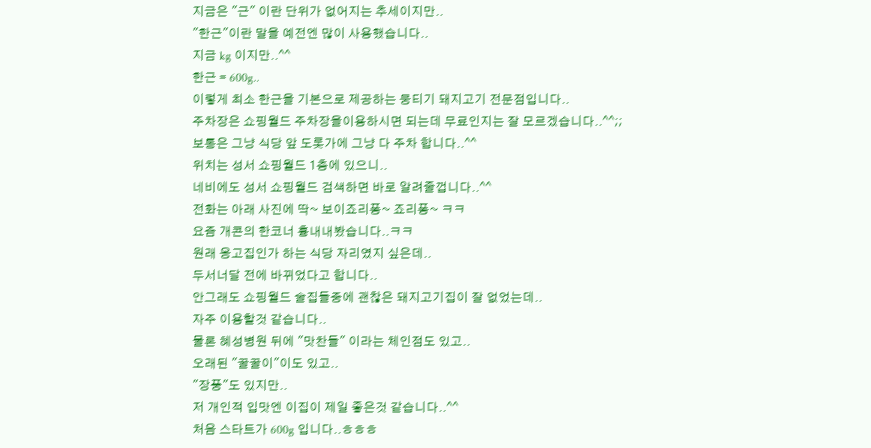지금은 "근" 이란 단위가 없어지는 추세이지만..
"한근"이란 말을 예전엔 많이 사용했습니다..
지금 kg 이지만..^^
한근 = 600g..
이렇게 최소 한근을 기본으로 제공하는 뭉티기 돼지고기 전문점입니다..
주차장은 쇼핑월드 주차장을이용하시면 되는데 무료인지는 잘 모르겠습니다..^^;;
보통은 그냥 식당 앞 도롯가에 그냥 다 주차 합니다..^^
위치는 성서 쇼핑월드 1층에 있으니..
네비에도 성서 쇼핑월드 검색하면 바로 알려줄껍니다..^^
전화는 아래 사진에 딱~ 보이죠리퐁~ 죠리퐁~ ㅋㅋ
요즘 개콘의 한코너 흉내내봤습니다..ㅋㅋ
원래 옹고집인가 하는 식당 자리였지 싶은데..
두서너달 전에 바뀌었다고 합니다..
안그래도 쇼핑월드 술집들중에 괜찮은 돼지고기집이 잘 없었는데..
자주 이용할것 같습니다..
물론 혜성병원 뒤에 "맛찬들" 이라는 체인점도 있고..
오래된 "꿀꿀이"이도 있고..
"장풍"도 있지만..
저 개인적 입맛엔 이집이 제일 좋은것 같습니다..^^
처음 스타트가 600g 입니다..ㅎㅎㅎ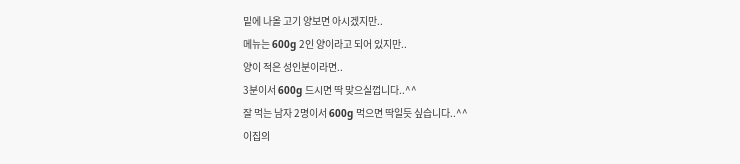밑에 나올 고기 양보면 아시겠지만..
메뉴는 600g 2인 양이라고 되어 있지만..
양이 적은 성인분이라면..
3분이서 600g 드시면 딱 맞으실껍니다..^^
잘 먹는 남자 2명이서 600g 먹으면 딱일듯 싶습니다..^^
이집의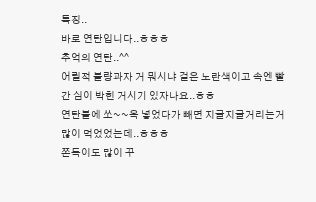특징..
바로 연탄입니다..ㅎㅎㅎ
추억의 연탄..^^
어릴적 불량과자 거 뭐시냐 겉은 노란색이고 속엔 빨간 심이 박힌 거시기 있자나요..ㅎㅎ
연탄불에 쏘~~옥 넣었다가 빼면 지글지글거리는거 많이 먹었었는데..ㅎㅎㅎ
쫀득이도 많이 꾸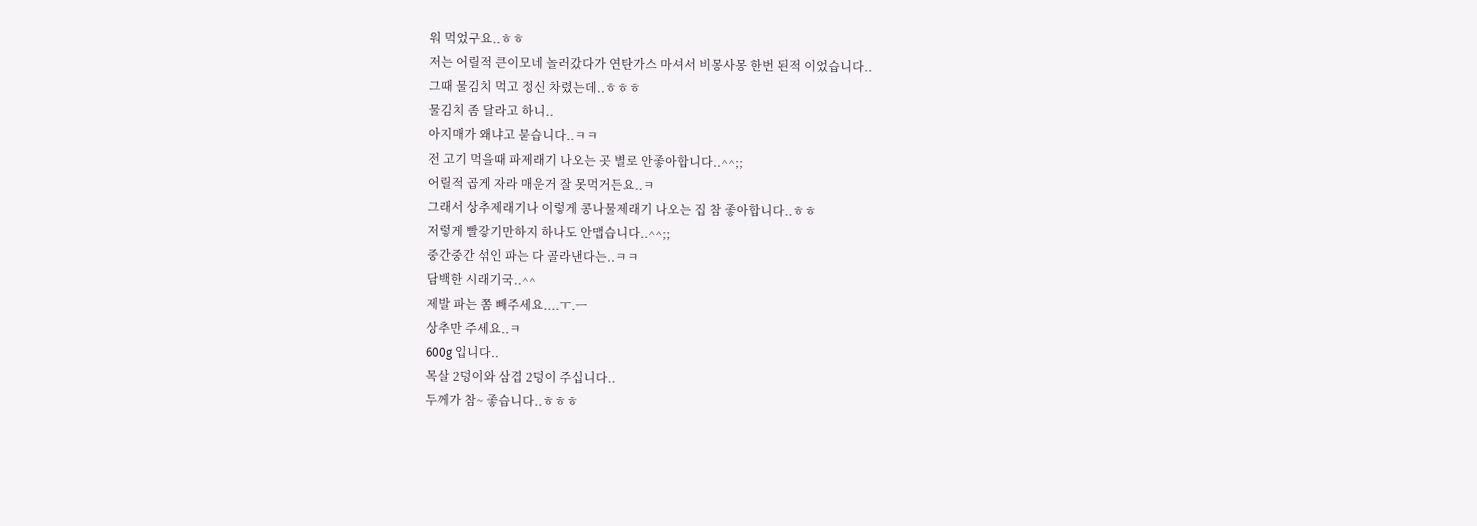워 먹었구요..ㅎㅎ
저는 어릴적 큰이모네 놀러갔다가 연탄가스 마셔서 비몽사몽 한번 된적 이었습니다..
그때 물김치 먹고 정신 차렸는데..ㅎㅎㅎ
물김치 좀 달라고 하니..
아지매가 왜냐고 묻습니다..ㅋㅋ
전 고기 먹을때 파제래기 나오는 곳 별로 안좋아합니다..^^;;
어릴적 곱게 자라 매운거 잘 못먹거든요..ㅋ
그래서 상추제래기나 이렇게 콩나물제래기 나오는 집 참 좋아합니다..ㅎㅎ
저렇게 빨갛기만하지 하나도 안맵습니다..^^;;
중간중간 섞인 파는 다 골라낸다는..ㅋㅋ
담백한 시래기국..^^
제발 파는 쫌 빼주세요....ㅜ.ㅡ
상추만 주세요..ㅋ
600g 입니다..
목살 2덩이와 삼겹 2덩이 주십니다..
두께가 참~ 좋습니다..ㅎㅎㅎ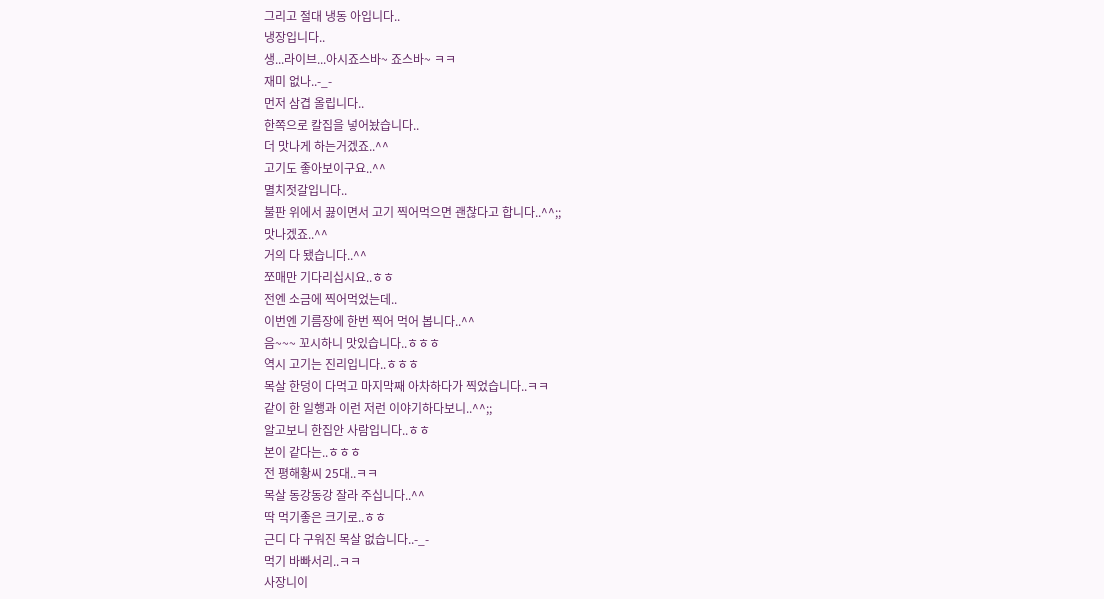그리고 절대 냉동 아입니다..
냉장입니다..
생...라이브...아시죠스바~ 죠스바~ ㅋㅋ
재미 없나..-_-
먼저 삼겹 올립니다..
한쪽으로 칼집을 넣어놨습니다..
더 맛나게 하는거겠죠..^^
고기도 좋아보이구요..^^
멸치젓갈입니다..
불판 위에서 끓이면서 고기 찍어먹으면 괜찮다고 합니다..^^;;
맛나겠죠..^^
거의 다 됐습니다..^^
쪼매만 기다리십시요..ㅎㅎ
전엔 소금에 찍어먹었는데..
이번엔 기름장에 한번 찍어 먹어 봅니다..^^
음~~~ 꼬시하니 맛있습니다..ㅎㅎㅎ
역시 고기는 진리입니다..ㅎㅎㅎ
목살 한덩이 다먹고 마지막째 아차하다가 찍었습니다..ㅋㅋ
같이 한 일행과 이런 저런 이야기하다보니..^^;;
알고보니 한집안 사람입니다..ㅎㅎ
본이 같다는..ㅎㅎㅎ
전 평해황씨 25대..ㅋㅋ
목살 동강동강 잘라 주십니다..^^
딱 먹기좋은 크기로..ㅎㅎ
근디 다 구워진 목살 없습니다..-_-
먹기 바빠서리..ㅋㅋ
사장니이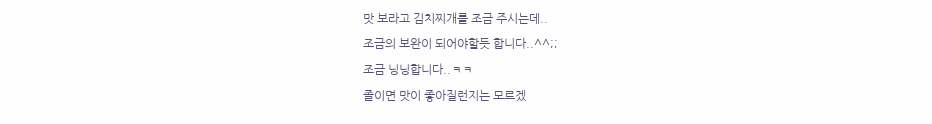맛 보라고 김치찌개를 조금 주시는데..
조금의 보완이 되어야할듯 합니다..^^;;
조금 닝닝합니다..ㅋㅋ
졸이면 맛이 좋아질런지는 모르겠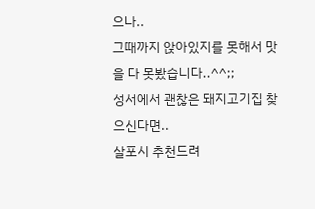으나..
그때까지 앉아있지를 못해서 맛을 다 못봤습니다..^^;;
성서에서 괜찮은 돼지고기집 찾으신다면..
살포시 추천드려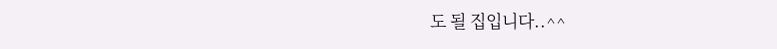도 될 집입니다..^^